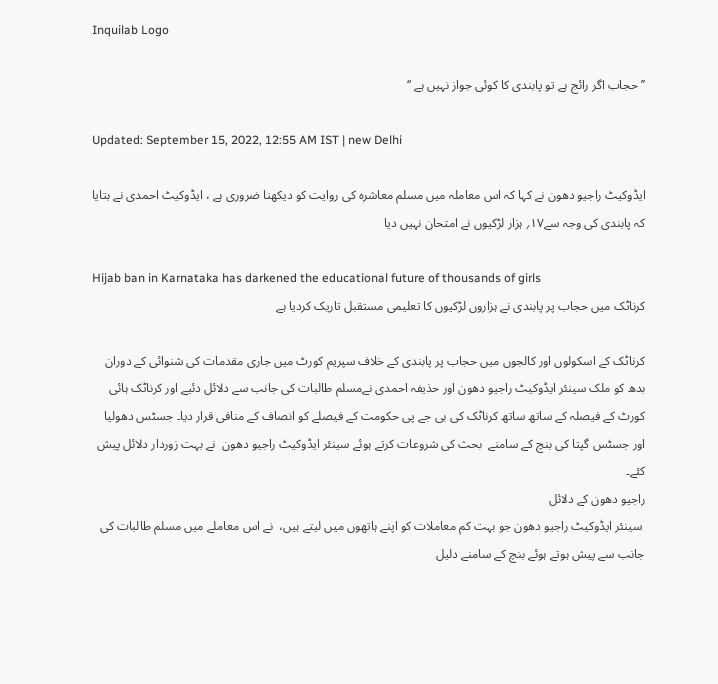Inquilab Logo

’’حجاب اگر رائج ہے تو پابندی کا کوئی جواز نہیں ہے ‘‘

Updated: September 15, 2022, 12:55 AM IST | new Delhi

ایڈوکیٹ راجیو دھون نے کہا کہ اس معاملہ میں مسلم معاشرہ کی روایت کو دیکھنا ضروری ہے ، ایڈوکیٹ احمدی نے بتایا کہ پابندی کی وجہ سے۱۷؍ ہزار لڑکیوں نے امتحان نہیں دیا

Hijab ban in Karnataka has darkened the educational future of thousands of girls
کرناٹک میں حجاب پر پابندی نے ہزاروں لڑکیوں کا تعلیمی مستقبل تاریک کردیا ہے

کرناٹک کے اسکولوں اور کالجوں میں حجاب پر پابندی کے خلاف سپریم کورٹ میں جاری مقدمات کی شنوائی کے دوران بدھ کو ملک سینئر ایڈوکیٹ راجیو دھون اور حذیفہ احمدی نےمسلم طالبات کی جانب سے دلائل دئیے اور کرناٹک ہائی کورٹ کے فیصلہ کے ساتھ ساتھ کرناٹک کی بی جے پی حکومت کے فیصلے کو انصاف کے منافی قرار دیا۔ جسٹس دھولیا اور جسٹس گپتا کی بنچ کے سامنے  بحث کی شروعات کرتے ہوئے سینئر ایڈوکیٹ راجیو دھون  نے بہت زوردار دلائل پیش کئے۔
راجیو دھون کے دلائل
 سینئر ایڈوکیٹ راجیو دھون جو بہت کم معاملات کو اپنے ہاتھوں میں لیتے ہیں،  نے اس معاملے میں مسلم طالبات کی جانب سے پیش ہوتے ہوئے بنچ کے سامنے دلیل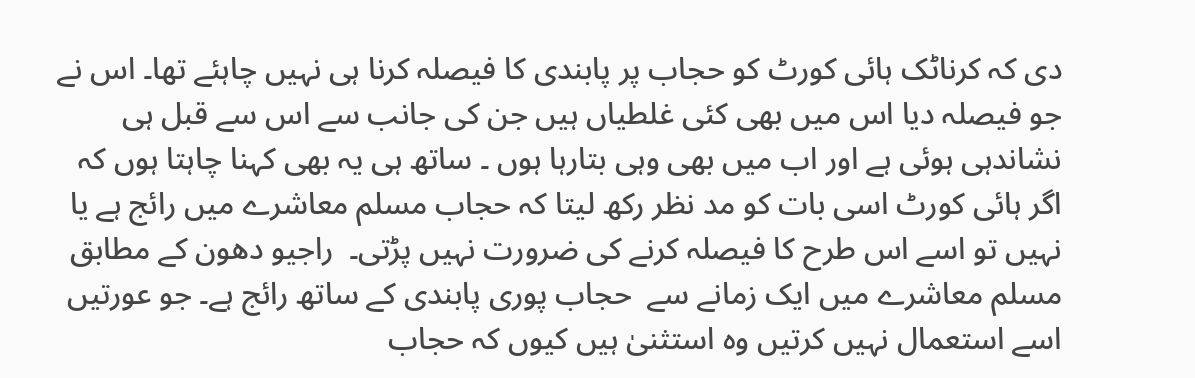دی کہ کرناٹک ہائی کورٹ کو حجاب پر پابندی کا فیصلہ کرنا ہی نہیں چاہئے تھا۔ اس نے جو فیصلہ دیا اس میں بھی کئی غلطیاں ہیں جن کی جانب سے اس سے قبل ہی نشاندہی ہوئی ہے اور اب میں بھی وہی بتارہا ہوں ۔ ساتھ ہی یہ بھی کہنا چاہتا ہوں کہ اگر ہائی کورٹ اسی بات کو مد نظر رکھ لیتا کہ حجاب مسلم معاشرے میں رائج ہے یا نہیں تو اسے اس طرح کا فیصلہ کرنے کی ضرورت نہیں پڑتی۔  راجیو دھون کے مطابق مسلم معاشرے میں ایک زمانے سے  حجاب پوری پابندی کے ساتھ رائج ہے۔ جو عورتیں اسے استعمال نہیں کرتیں وہ استثنیٰ ہیں کیوں کہ حجاب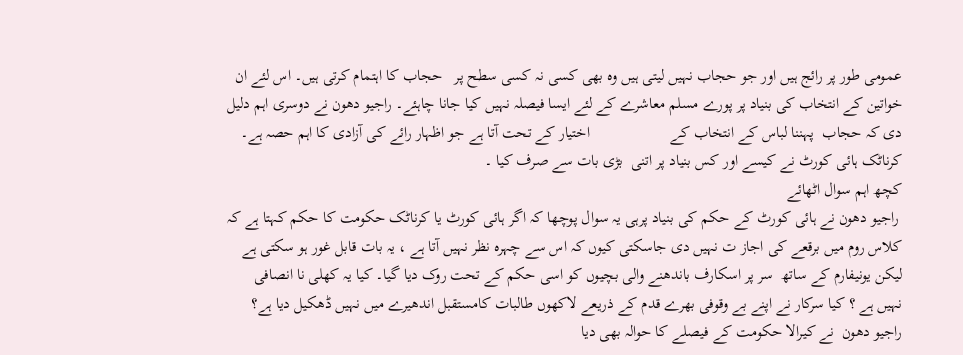عمومی طور پر رائج ہیں اور جو حجاب نہیں لیتی ہیں وہ بھی کسی نہ کسی سطح پر   حجاب کا اہتمام کرتی ہیں۔ اس لئے ان خواتین کے انتخاب کی بنیاد پر پورے مسلم معاشرے کے لئے ایسا فیصلہ نہیں کیا جانا چاہئے۔ راجیو دھون نے دوسری اہم دلیل دی کہ حجاب  پہننا لباس کے انتخاب کے                    اختیار کے تحت آتا ہے جو اظہار رائے کی آزادی کا اہم حصہ ہے۔ کرناٹک ہائی کورٹ نے کیسے اور کس بنیاد پر اتنی  بڑی بات سے صرف کیا ۔
کچھ اہم سوال اٹھائے
 راجیو دھون نے ہائی کورٹ کے حکم کی بنیاد پرہی یہ سوال پوچھا کہ اگر ہائی کورٹ یا کرناٹک حکومت کا حکم کہتا ہے کہ کلاس روم میں برقعے کی اجاز ت نہیں دی جاسکتی کیوں کہ اس سے چہرہ نظر نہیں آتا ہے ، یہ بات قابل غور ہو سکتی ہے لیکن یونیفارم کے ساتھ  سر پر اسکارف باندھنے والی بچیوں کو اسی حکم کے تحت روک دیا گیا۔ کیا یہ کھلی نا انصافی نہیں ہے ؟ کیا سرکار نے اپنے بے وقوفی بھرے قدم کے ذریعے لاکھوں طالبات کامستقبل اندھیرے میں نہیں ڈھکیل دیا ہے؟ راجیو دھون  نے کیرالا حکومت کے فیصلے کا حوالہ بھی دیا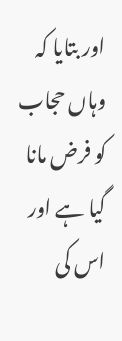اور بتایا کہ وہاں حجاب کو فرض مانا  گیا ہے اور اس کی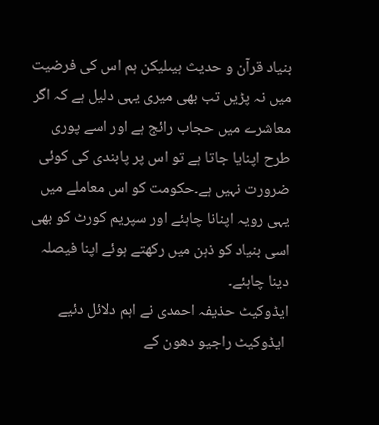بنیاد قرآن و حدیث ہیںلیکن ہم اس کی فرضیت میں نہ پڑیں تب بھی میری یہی دلیل ہے کہ اگر معاشرے میں حجاب رائج ہے اور اسے پوری طرح اپنایا جاتا ہے تو اس پر پابندی کی کوئی ضرورت نہیں ہے۔حکومت کو اس معاملے میں یہی رویہ اپنانا چاہئے اور سپریم کورٹ کو بھی اسی بنیاد کو ذہن میں رکھتے ہوئے اپنا فیصلہ دینا چاہئے۔
ایڈوکیٹ حذیفہ احمدی نے اہم دلائل دئیے
 ایڈوکیٹ راجیو دھون کے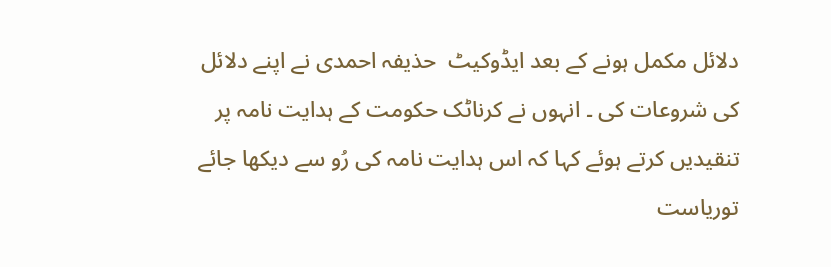دلائل مکمل ہونے کے بعد ایڈوکیٹ  حذیفہ احمدی نے اپنے دلائل کی شروعات کی ۔ انہوں نے کرناٹک حکومت کے ہدایت نامہ پر تنقیدیں کرتے ہوئے کہا کہ اس ہدایت نامہ کی رُو سے دیکھا جائے توریاست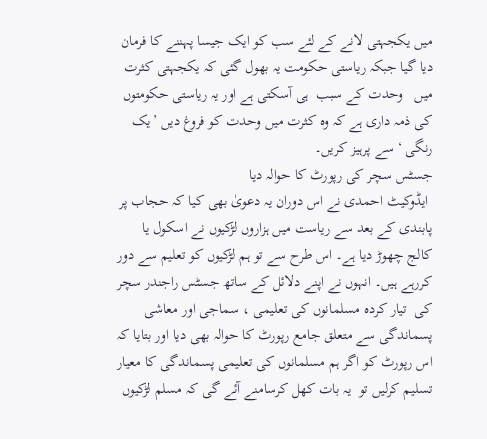میں یکجہتی لانے کے لئے سب کو ایک جیسا پہننے کا فرمان دیا گیا جبکہ ریاستی حکومت یہ بھول گئی کہ یکجہتی کثرت میں   وحدت کے سبب  ہی آسکتی ہے اور یہ ریاستی حکومتوں کی ذمہ داری ہے کہ وہ کثرت میں وحدت کو فروغ دیں ’یک رنگی ‘ سے پرہیز کریں۔
جسٹس سچر کی رپورٹ کا حوالہ دیا
 ایڈوکیٹ احمدی نے اس دوران یہ دعویٰ بھی کیا کہ حجاب پر پابندی کے بعد سے ریاست میں ہزاروں لڑکیوں نے اسکول یا کالج چھوڑ دیا ہے۔ اس طرح سے تو ہم لڑکیوں کو تعلیم سے دور کررہے ہیں۔ انہوں نے اپنے دلائل کے ساتھ جسٹس راجندر سچر کی  تیار کردہ مسلمانوں کی تعلیمی ، سماجی اور معاشی پسماندگی سے متعلق جامع رپورٹ کا حوالہ بھی دیا اور بتایا کہ اس رپورٹ کو اگر ہم مسلمانوں کی تعلیمی پسماندگی کا معیار تسلیم کرلیں تو  یہ بات کھل کرسامنے آئے گی کہ مسلم لڑکیوں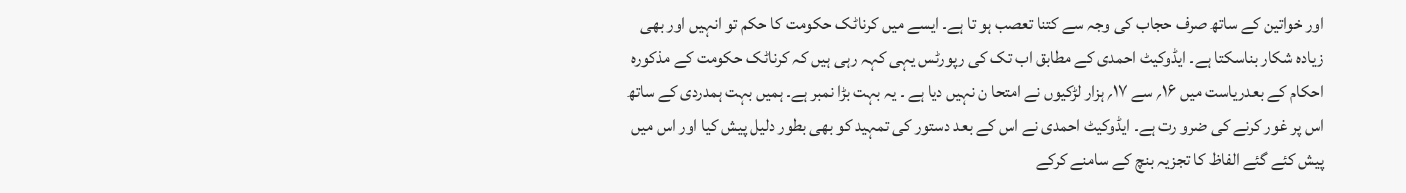اور خواتین کے ساتھ صرف حجاب کی وجہ سے کتنا تعصب ہو تا ہے۔ ایسے میں کرناٹک حکومت کا حکم تو انہیں اور بھی زیادہ شکار بناسکتا ہے۔ ایڈوکیٹ احمدی کے مطابق اب تک کی رپورٹس یہی کہہ رہی ہیں کہ کرناٹک حکومت کے مذکورہ احکام کے بعدریاست میں ۱۶؍ سے ۱۷؍ ہزار لڑکیوں نے امتحا ن نہیں دیا ہے ۔ یہ بہت بڑا نمبر ہے۔ ہمیں بہت ہمدردی کے ساتھ اس پر غور کرنے کی ضرو رت ہے۔ ایڈوکیٹ احمدی نے اس کے بعد دستور کی تمہید کو بھی بطور دلیل پیش کیا اور اس میں پیش کئے گئے الفاظ کا تجزیہ بنچ کے سامنے کرکے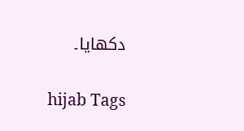دکھایا۔

hijab Tags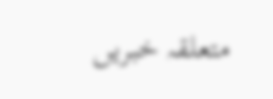متعلقہ خبریں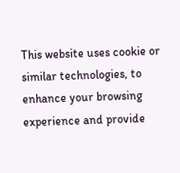This website uses cookie or similar technologies, to enhance your browsing experience and provide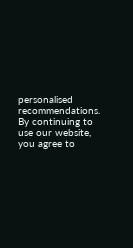personalised recommendations. By continuing to use our website, you agree to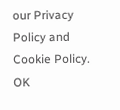our Privacy Policy and Cookie Policy. OK